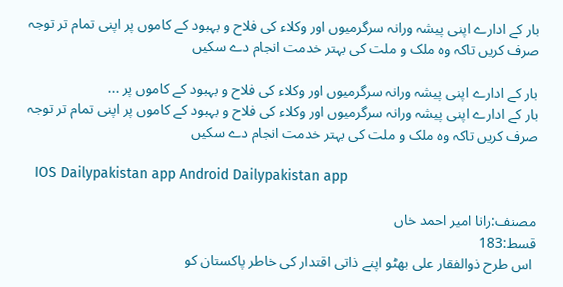بار کے ادارے اپنی پیشہ ورانہ سرگرمیوں اور وکلاء کی فلاح و بہبود کے کاموں پر اپنی تمام تر توجہ صرف کریں تاکہ وہ ملک و ملت کی بہتر خدمت انجام دے سکیں

بار کے ادارے اپنی پیشہ ورانہ سرگرمیوں اور وکلاء کی فلاح و بہبود کے کاموں پر ...
بار کے ادارے اپنی پیشہ ورانہ سرگرمیوں اور وکلاء کی فلاح و بہبود کے کاموں پر اپنی تمام تر توجہ صرف کریں تاکہ وہ ملک و ملت کی بہتر خدمت انجام دے سکیں

  IOS Dailypakistan app Android Dailypakistan app

مصنف:رانا امیر احمد خاں
قسط:183
 اس طرح ذوالفقار علی بھٹو اپنے ذاتی اقتدار کی خاطر پاکستان کو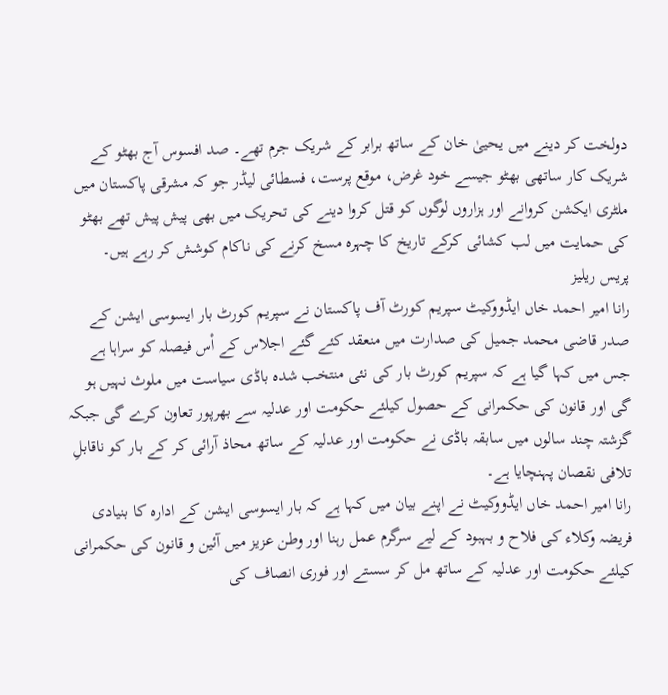دولخت کر دینے میں یحییٰ خان کے ساتھ برابر کے شریک جرم تھے۔ صد افسوس آج بھٹو کے شریک کار ساتھی بھٹو جیسے خود غرض، موقع پرست، فسطائی لیڈر جو کہ مشرقی پاکستان میں ملٹری ایکشن کروانے اور ہزاروں لوگوں کو قتل کروا دینے کی تحریک میں بھی پیش پیش تھے بھٹو کی حمایت میں لب کشائی کرکے تاریخ کا چہرہ مسخ کرنے کی ناکام کوشش کر رہے ہیں۔
پریس ریلیز
رانا امیر احمد خاں ایڈووکیٹ سپریم کورٹ آف پاکستان نے سپریم کورٹ بار ایسوسی ایشن کے صدر قاضی محمد جمیل کی صدارت میں منعقد کئے گئے اجلاس کے اْس فیصلہ کو سراہا ہے جس میں کہا گیا ہے کہ سپریم کورٹ بار کی نئی منتخب شدہ باڈی سیاست میں ملوث نہیں ہو گی اور قانون کی حکمرانی کے حصول کیلئے حکومت اور عدلیہ سے بھرپور تعاون کرے گی جبکہ گزشتہ چند سالوں میں سابقہ باڈی نے حکومت اور عدلیہ کے ساتھ محاذ آرائی کر کے بار کو ناقابلِ تلافی نقصان پہنچایا ہے۔
رانا امیر احمد خاں ایڈووکیٹ نے اپنے بیان میں کہا ہے کہ بار ایسوسی ایشن کے ادارہ کا بنیادی فریضہ وکلاء کی فلاح و بہبود کے لیے سرگرم عمل رہنا اور وطن عزیز میں آئین و قانون کی حکمرانی کیلئے حکومت اور عدلیہ کے ساتھ مل کر سستے اور فوری انصاف کی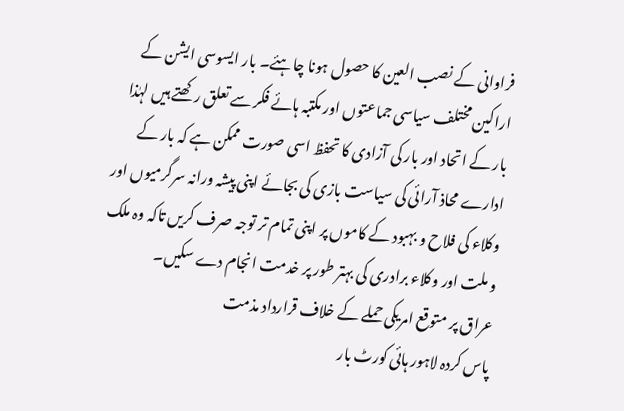فراوانی کے نصب العین کا حصول ہونا چاہئے۔ بار ایسوسی ایشن کے اراکین مختلف سیاسی جماعتوں اور مکتبہ ہائے فکر سے تعلق رکھتے ہیں لہٰذا بار کے اتحاد اور بار کی آزادی کا تحفظ اسی صورت ممکن ہے کہ بار کے ادارے محاذ آرائی کی سیاست بازی کی بجائے اپنی پیشہ ورانہ سرگرمیوں اور وکلاء کی فلاح و بہبود کے کاموں پر اپنی تمام تر توجہ صرف کریں تاکہ وہ ملک و ملت اور وکلاء برادری کی بہتر طور پر خدمت انجام دے سکیں۔
عراق پر متوقع امریکی حملے کے خلاف قرارداد مذمت
پاس کردہ لاہور ہائی کورٹ بار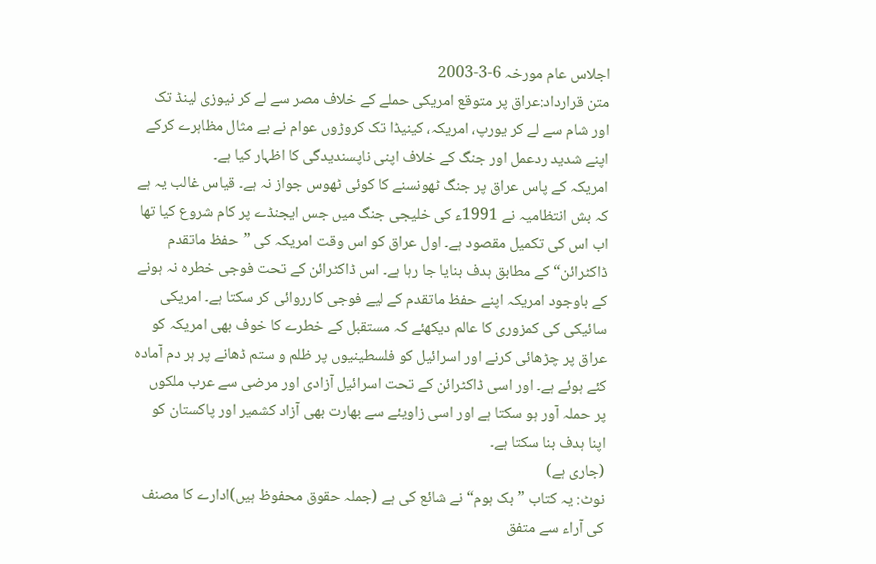اجلاس عام مورخہ 6-3-2003
متن قرارداد:عراق پر متوقع امریکی حملے کے خلاف مصر سے لے کر نیوزی لینڈ تک اور شام سے لے کر یورپ، امریکہ، کینیڈا تک کروڑوں عوام نے بے مثال مظاہرے کرکے اپنے شدید ردعمل اور جنگ کے خلاف اپنی ناپسندیدگی کا اظہار کیا ہے۔
امریکہ کے پاس عراق پر جنگ ٹھونسنے کا کوئی ٹھوس جواز نہ ہے۔ قیاس غالب یہ ہے کہ بش انتظامیہ نے 1991ء کی خلیجی جنگ میں جس ایجنڈے پر کام شروع کیا تھا اب اس کی تکمیل مقصود ہے۔ اول عراق کو اس وقت امریکہ کی ”حفظ ماتقدم ڈاکٹرائن“ کے مطابق ہدف بنایا جا رہا ہے۔ اس ڈاکٹرائن کے تحت فوجی خطرہ نہ ہونے کے باوجود امریکہ اپنے حفظ ماتقدم کے لیے فوجی کارروائی کر سکتا ہے۔ امریکی سائیکی کی کمزوری کا عالم دیکھئے کہ مستقبل کے خطرے کا خوف بھی امریکہ کو عراق پر چڑھائی کرنے اور اسرائیل کو فلسطینیوں پر ظلم و ستم ڈھانے پر ہر دم آمادہ کئے ہوئے ہے۔ اور اسی ڈاکٹرائن کے تحت اسرائیل آزادی اور مرضی سے عرب ملکوں پر حملہ آور ہو سکتا ہے اور اسی زاویئے سے بھارت بھی آزاد کشمیر اور پاکستان کو اپنا ہدف بنا سکتا ہے۔
(جاری ہے)
نوٹ: یہ کتاب ”بک ہوم“ نے شائع کی ہے (جملہ حقوق محفوظ ہیں)ادارے کا مصنف کی آراء سے متفق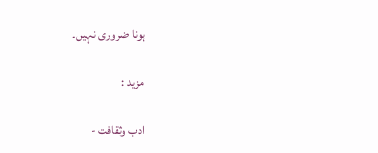ہونا ضروری نہیں۔

مزید :

ادب وثقافت -